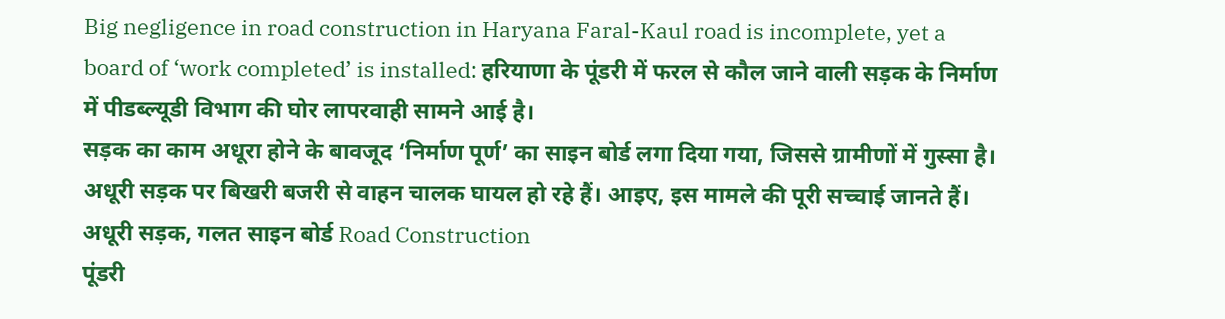Big negligence in road construction in Haryana Faral-Kaul road is incomplete, yet a board of ‘work completed’ is installed: हरियाणा के पूंडरी में फरल से कौल जाने वाली सड़क के निर्माण में पीडब्ल्यूडी विभाग की घोर लापरवाही सामने आई है।
सड़क का काम अधूरा होने के बावजूद ‘निर्माण पूर्ण’ का साइन बोर्ड लगा दिया गया, जिससे ग्रामीणों में गुस्सा है। अधूरी सड़क पर बिखरी बजरी से वाहन चालक घायल हो रहे हैं। आइए, इस मामले की पूरी सच्चाई जानते हैं।
अधूरी सड़क, गलत साइन बोर्ड Road Construction
पूंडरी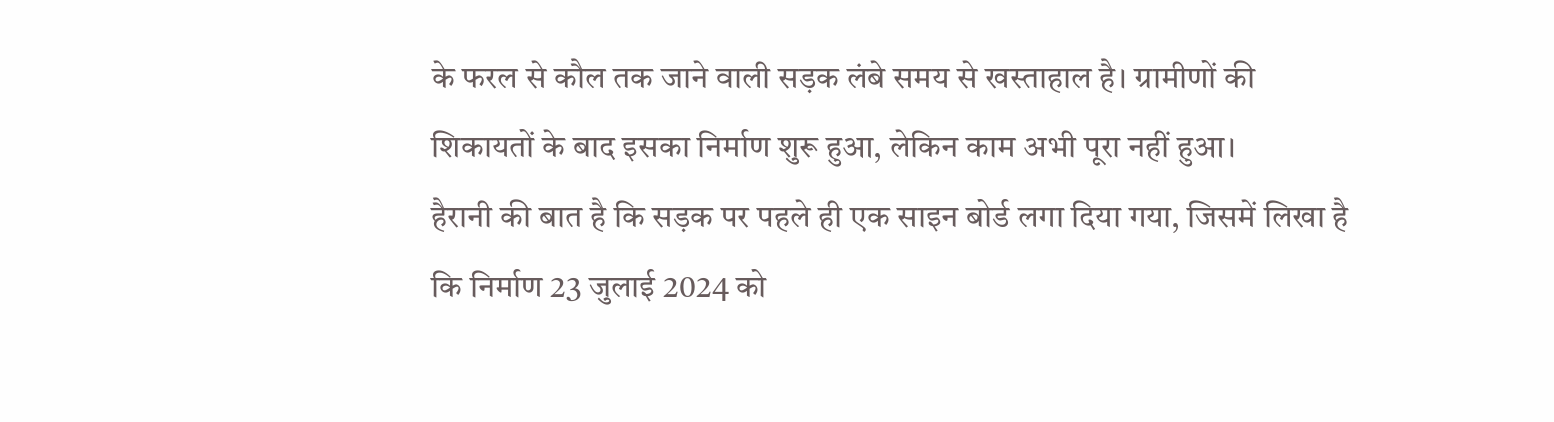के फरल से कौल तक जाने वाली सड़क लंबे समय से खस्ताहाल है। ग्रामीणों की शिकायतों के बाद इसका निर्माण शुरू हुआ, लेकिन काम अभी पूरा नहीं हुआ।
हैरानी की बात है कि सड़क पर पहले ही एक साइन बोर्ड लगा दिया गया, जिसमें लिखा है कि निर्माण 23 जुलाई 2024 को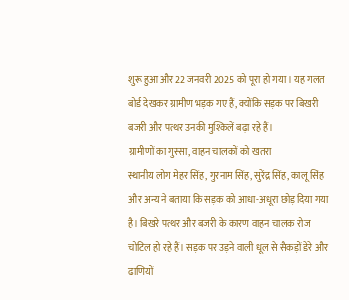शुरू हुआ और 22 जनवरी 2025 को पूरा हो गया। यह गलत बोर्ड देखकर ग्रामीण भड़क गए हैं, क्योंकि सड़क पर बिखरी बजरी और पत्थर उनकी मुश्किलें बढ़ा रहे हैं।
ग्रामीणों का गुस्सा, वाहन चालकों को खतरा
स्थानीय लोग मेहर सिंह, गुरनाम सिंह, सुरेंद्र सिंह, कालू सिंह और अन्य ने बताया कि सड़क को आधा-अधूरा छोड़ दिया गया है। बिखरे पत्थर और बजरी के कारण वाहन चालक रोज चोटिल हो रहे हैं। सड़क पर उड़ने वाली धूल से सैकड़ों डेरे और ढाणियों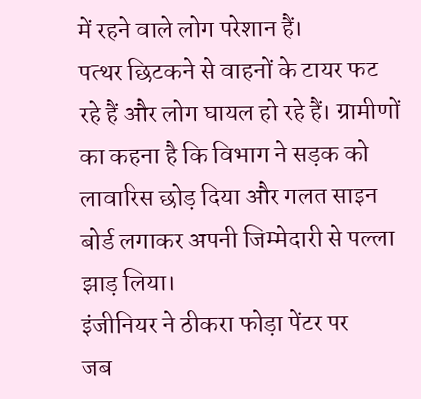में रहने वाले लोग परेशान हैं।
पत्थर छिटकने से वाहनों के टायर फट रहे हैं और लोग घायल हो रहे हैं। ग्रामीणों का कहना है कि विभाग ने सड़क को लावारिस छोड़ दिया और गलत साइन बोर्ड लगाकर अपनी जिम्मेदारी से पल्ला झाड़ लिया।
इंजीनियर ने ठीकरा फोड़ा पेंटर पर
जब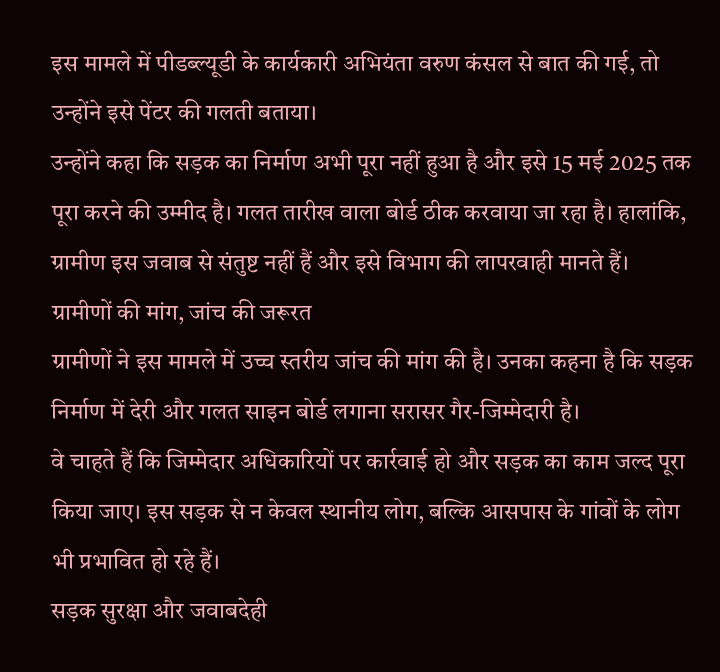इस मामले में पीडब्ल्यूडी के कार्यकारी अभियंता वरुण कंसल से बात की गई, तो उन्होंने इसे पेंटर की गलती बताया।
उन्होंने कहा कि सड़क का निर्माण अभी पूरा नहीं हुआ है और इसे 15 मई 2025 तक पूरा करने की उम्मीद है। गलत तारीख वाला बोर्ड ठीक करवाया जा रहा है। हालांकि, ग्रामीण इस जवाब से संतुष्ट नहीं हैं और इसे विभाग की लापरवाही मानते हैं।
ग्रामीणों की मांग, जांच की जरूरत
ग्रामीणों ने इस मामले में उच्च स्तरीय जांच की मांग की है। उनका कहना है कि सड़क निर्माण में देरी और गलत साइन बोर्ड लगाना सरासर गैर-जिम्मेदारी है।
वे चाहते हैं कि जिम्मेदार अधिकारियों पर कार्रवाई हो और सड़क का काम जल्द पूरा किया जाए। इस सड़क से न केवल स्थानीय लोग, बल्कि आसपास के गांवों के लोग भी प्रभावित हो रहे हैं।
सड़क सुरक्षा और जवाबदेही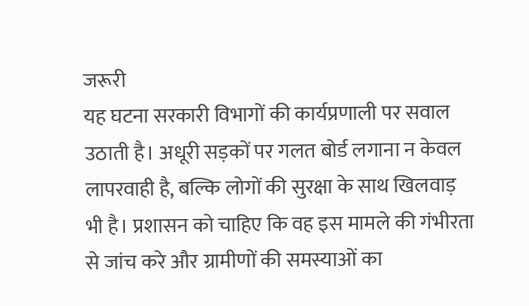जरूरी
यह घटना सरकारी विभागों की कार्यप्रणाली पर सवाल उठाती है। अधूरी सड़कों पर गलत बोर्ड लगाना न केवल लापरवाही है, बल्कि लोगों की सुरक्षा के साथ खिलवाड़ भी है। प्रशासन को चाहिए कि वह इस मामले की गंभीरता से जांच करे और ग्रामीणों की समस्याओं का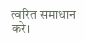त्वरित समाधान करे।